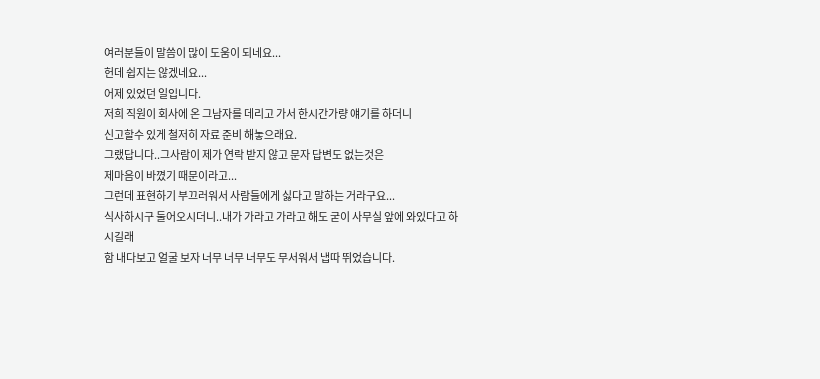여러분들이 말씀이 많이 도움이 되네요...
헌데 쉽지는 않겠네요...
어제 있었던 일입니다.
저희 직원이 회사에 온 그남자를 데리고 가서 한시간가량 얘기를 하더니
신고할수 있게 철저히 자료 준비 해놓으래요.
그랬답니다..그사람이 제가 연락 받지 않고 문자 답변도 없는것은
제마음이 바꼈기 때문이라고...
그런데 표현하기 부끄러워서 사람들에게 싫다고 말하는 거라구요...
식사하시구 둘어오시더니..내가 가라고 가라고 해도 굳이 사무실 앞에 와있다고 하시길래
함 내다보고 얼굴 보자 너무 너무 너무도 무서워서 냅따 뛰었습니다.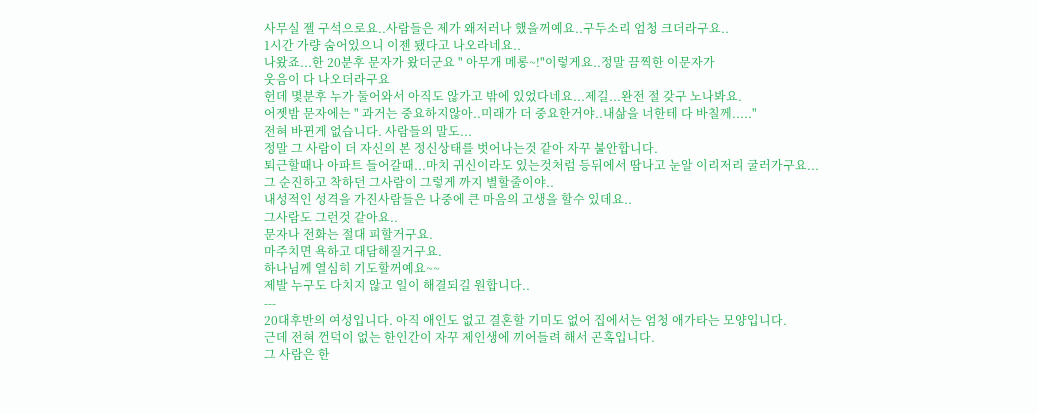사무실 젤 구석으로요..사람들은 제가 왜저러나 했을꺼예요..구두소리 엄청 크더라구요..
1시간 가량 숨어있으니 이젠 됐다고 나오라네요..
나왔죠...한 20분후 문자가 왔더군요 " 아무개 메롱~!"이렇게요..정말 끔찍한 이문자가
웃음이 다 나오더라구요
헌데 몇분후 누가 둘어와서 아직도 않가고 밖에 있었다네요...제길...완전 절 갖구 노나봐요.
어젯밤 문자에는 " 과거는 중요하지않아..미래가 더 중요한거야..내삶을 너한테 다 바칠께....."
전혀 바뀐게 없습니다. 사람들의 말도...
정말 그 사람이 더 자신의 본 정신상태를 벗어나는것 같아 자꾸 불안합니다.
퇴근할때나 아파트 들어갈때...마치 귀신이라도 있는것처럼 등뒤에서 땀나고 눈알 이리저리 굴러가구요...
그 순진하고 착하던 그사람이 그렇게 까지 별할줄이야..
내성적인 성격을 가진사람들은 나중에 큰 마음의 고생을 할수 있데요..
그사람도 그런것 같아요..
문자나 전화는 절대 피할거구요.
마주치면 욕하고 대담해질거구요.
하나님께 열심히 기도할꺼예요~~
제발 누구도 다치지 않고 일이 해결되길 원합니다..
---
20대후반의 여성입니다. 아직 애인도 없고 결혼할 기미도 없어 집에서는 엄청 애가타는 모양입니다.
근데 전혀 껀덕이 없는 한인간이 자꾸 제인생에 끼어들려 해서 곤혹입니다.
그 사람은 한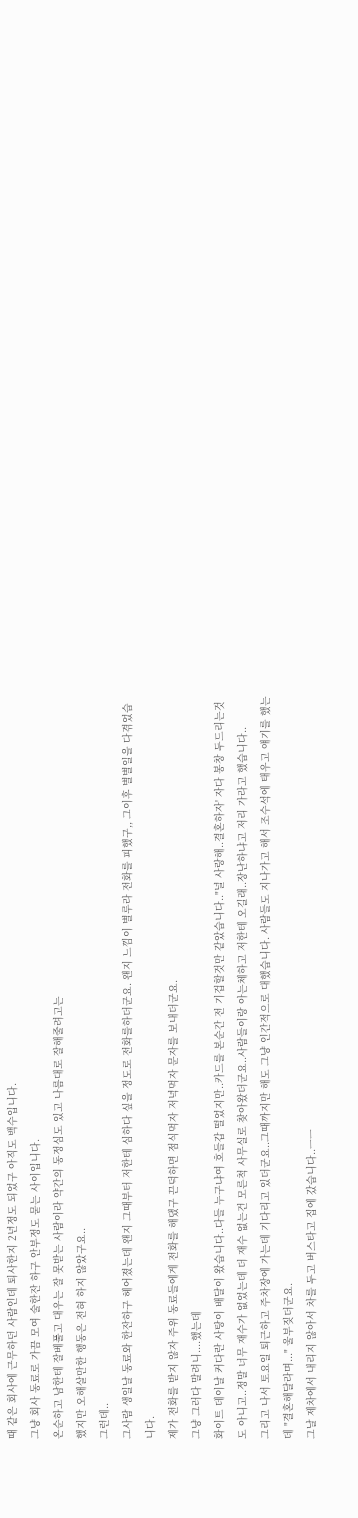때 같은 회사에 근무하던 사람인데 퇴사한지 2년정도 되었구 아직도 백수입니다.
그냥 회사 동료로 가끔 모여 술한잔 하구 안부정도 묻는 사이입니다.
온순하고 남한테 잘베풀고 대우는 잘 못받는 사람이라 약간의 동정심도 있고 나름대로 잘해줄려고는
했지만 오해살만한 행동은 전혀 하지 않았구요..
그런데..
그사람 생일날 동료와 한잔하구 헤어졌는데 왠지 그때부터 저한테 심하다 싶을 정도로 전화를하더군요. 왠지 느낌이 별루라 전화를 피했구,, 그이후 별별일을 다겪었습니다.
제가 전화를 받지 않자 주위 동료들에게 전화를 해댔구 끈덕하면 점식먹자 저녁먹자 문자를 보내더군요.
그냥 그러다 말려니....했는데
화이트 데이날 커다란 사탕이 배달이 왔습니다..다들 누구냐여 호들갑 떨었지만..카드를 본순간 전 기겁할것만 같았습니다.."널 사랑해..결혼하자' 자다 봉창 두드리는것도 아니고..정말 너무 재수가 없었는데 더 재수 없는건 모른척 사무실로 찾아왔더군요..사람들이랑 아는체하고 저한테 오길래..장난하냐고 저리 가라고 했습니다..
그리고 나서 토요일 퇴근하고 주차장에 가는데 기다리고 있더군요..그때까지만 해도 그냥 인간적으로 대했습니다. 사람들도 지나가고 해서 조수석에 태우고 얘기를 했는데 "결혼해달라며..." 울부짖더군요.
그날 제차에서 내리지 않아서 차를 두고 버스타고 집에 갔습니다..ㅡㅡ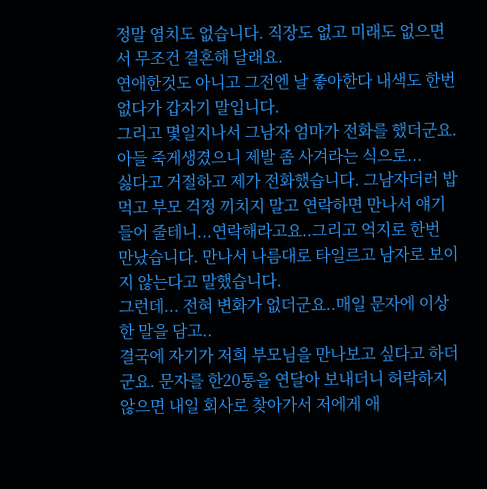정말 염치도 없습니다. 직장도 없고 미래도 없으면서 무조건 결혼해 달래요.
연애한것도 아니고 그전엔 날 좋아한다 내색도 한번 없다가 갑자기 말입니다.
그리고 몇일지나서 그남자 엄마가 전화를 했더군요. 아들 죽게생겼으니 제발 좀 사겨라는 식으로...
싫다고 거절하고 제가 전화했습니다. 그남자더러 밥먹고 부모 걱정 끼치지 말고 연락하면 만나서 얘기들어 줄테니...연락해라고요..그리고 억지로 한번 만났습니다. 만나서 나름대로 타일르고 남자로 보이지 않는다고 말했습니다.
그런데... 전혀 변화가 없더군요..매일 문자에 이상한 말을 담고..
결국에 자기가 저희 부모님을 만나보고 싶다고 하더군요. 문자를 한20통을 연달아 보내더니 허락하지 않으면 내일 회사로 찾아가서 저에게 애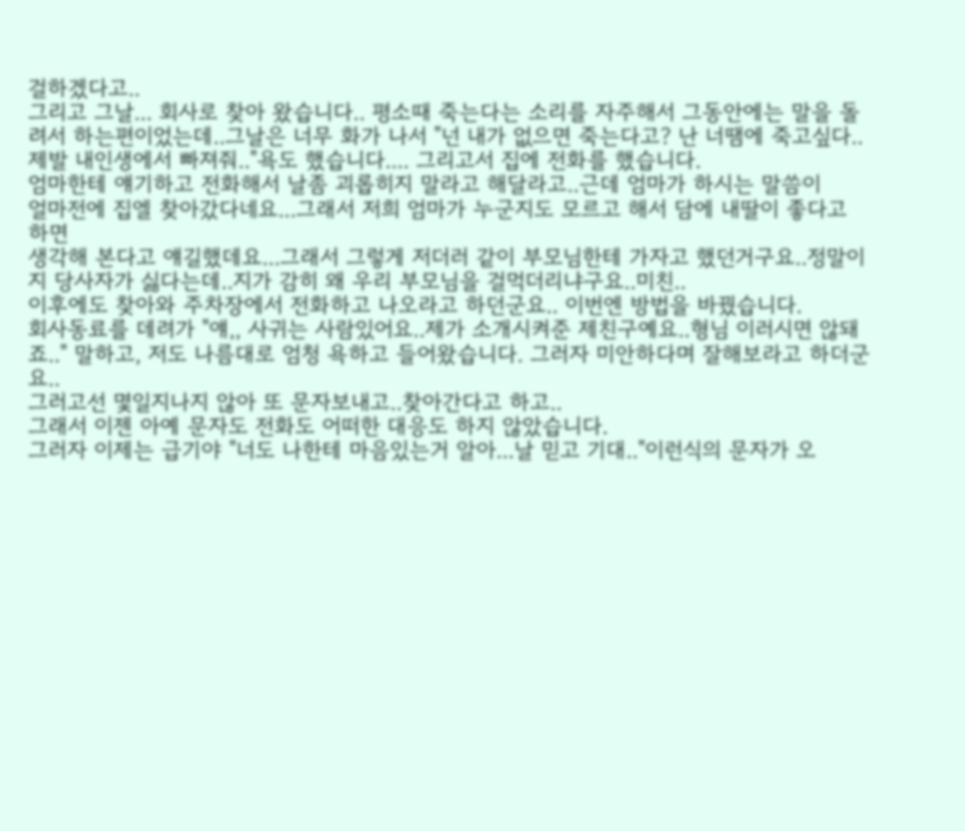걸하겠다고..
그리고 그날... 회사로 찾아 왔습니다.. 평소때 죽는다는 소리를 자주해서 그동안에는 말을 돌려서 하는편이었는데..그날은 너무 화가 나서 "넌 내가 없으면 죽는다고? 난 너땜에 죽고싶다..제발 내인생에서 빠져줘.."욕도 했습니다.... 그리고서 집에 전화를 했습니다.
엄마한테 얘기하고 전화해서 날좀 괴롭히지 말라고 해달라고..근데 엄마가 하시는 말씀이
얼마전에 집엘 찾아갔다네요...그래서 저희 엄마가 누군지도 모르고 해서 담에 내딸이 좋다고 하면
생각해 본다고 얘길했데요...그래서 그렇게 저더러 같이 부모님한테 가자고 했던거구요..정말이지 당사자가 싫다는데..지가 감히 왜 우리 부모님을 걸먹더리냐구요..미친..
이후에도 찾아와 주차장에서 전화하고 나오라고 하던군요.. 이번엔 방법을 바꿨습니다.
회사동료를 데려가 "얘,, 사귀는 사람있어요..제가 소개시켜준 제친구예요..형님 이러시면 않돼죠.." 말하고, 저도 나름대로 엄청 욕하고 들어왔습니다. 그러자 미안하다며 잘해보라고 하더군요..
그러고선 몇일지나지 않아 또 문자보내고..찾아간다고 하고..
그래서 이젠 아예 문자도 전화도 어떠한 대응도 하지 않았습니다.
그러자 이제는 급기야 "너도 나한테 마음있는거 알아...날 믿고 기대.."이런식의 문자가 오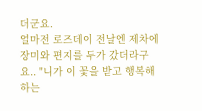더군요.
얼마전 로즈데이 전날엔 제차에 장미와 편지를 두가 갔더라구요.. "니가 이 꽃을 받고 행복해 하는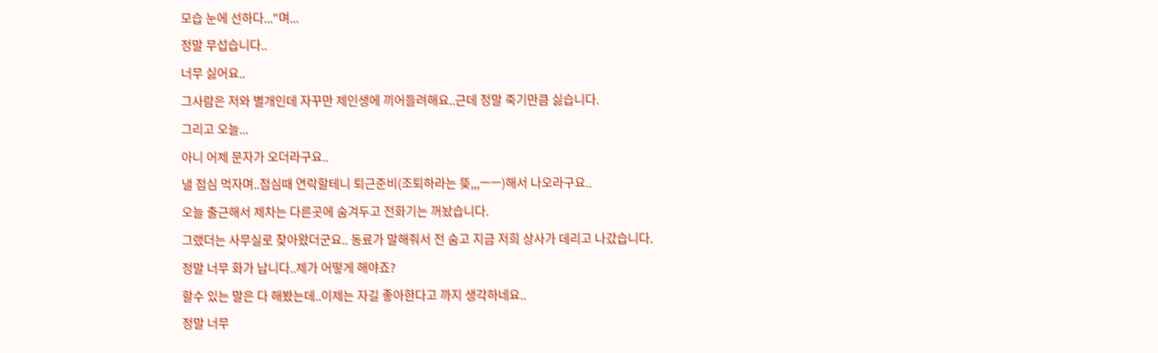모습 눈에 선하다..."며...
정말 무섭습니다..
너무 싫어요..
그사람은 저와 별개인데 자꾸만 제인생에 끼어들려해요..근데 정말 죽기만큼 싫습니다.
그리고 오늘...
아니 어제 문자가 오더라구요..
낼 점심 먹자며..점심때 연락할테니 퇴근준비(조퇴하라는 뜾,,,ㅡㅡ)해서 나오라구요..
오늘 출근해서 제차는 다른곳에 숨겨두고 전화기는 꺼놨습니다.
그랬더는 사무실로 찾아왔더군요.. 동료가 말해줘서 전 숨고 지금 저희 상사가 데리고 나갔습니다.
정말 너무 화가 납니다..제가 어떻게 해야죠?
할수 있는 말은 다 해봤는데..이제는 자길 좋아한다고 까지 생각하네요..
정말 너무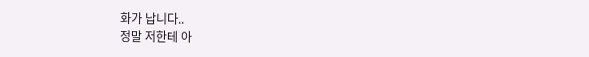화가 납니다..
정말 저한테 아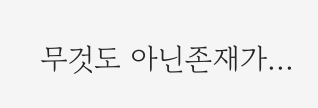무것도 아닌존재가...